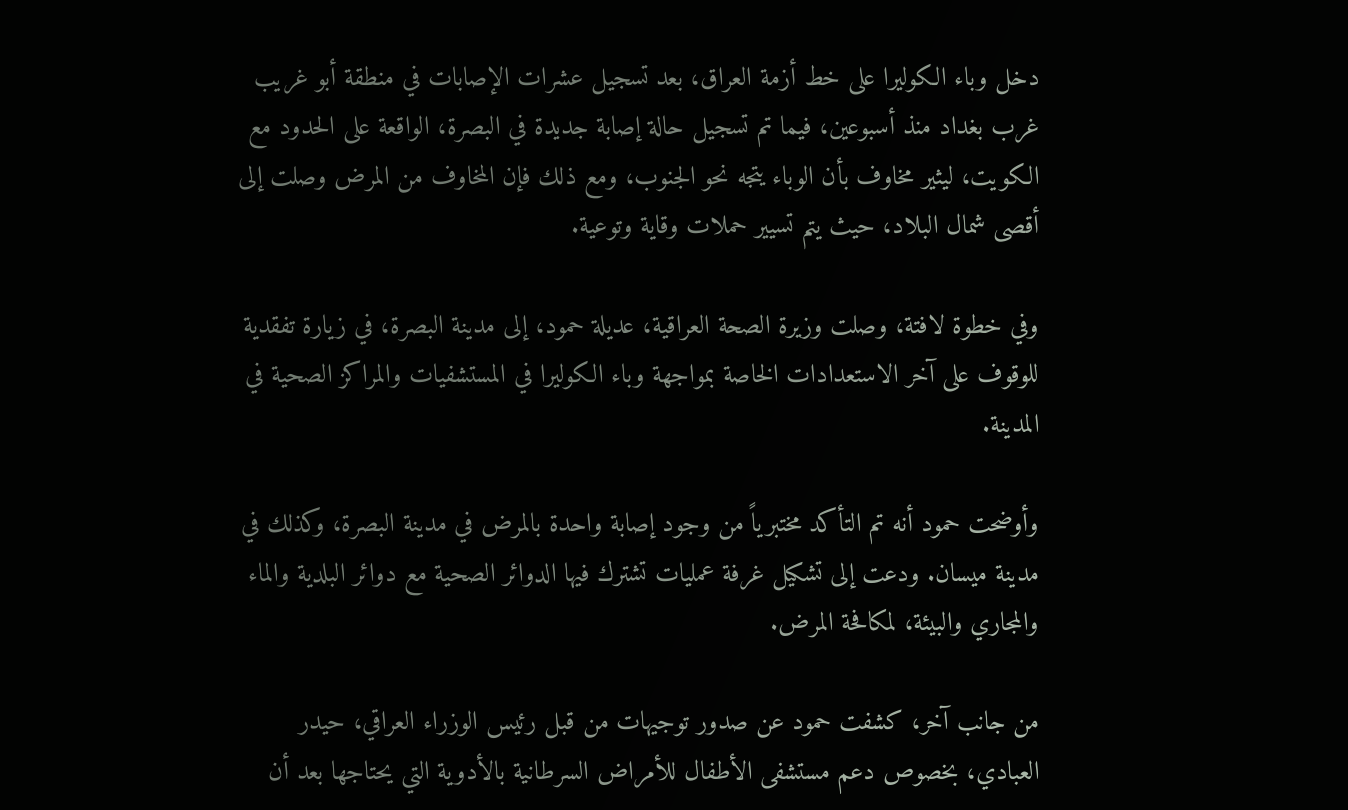دخل وباء الكوليرا على خط أزمة العراق، بعد تسجيل عشرات الإصابات في منطقة أبو غريب غرب بغداد منذ أسبوعين، فيما تم تسجيل حالة إصابة جديدة في البصرة، الواقعة على الحدود مع الكويت، ليثير مخاوف بأن الوباء يتجه نحو الجنوب، ومع ذلك فإن المخاوف من المرض وصلت إلى أقصى شمال البلاد، حيث يتم تسيير حملات وقاية وتوعية.

وفي خطوة لافتة، وصلت وزيرة الصحة العراقية، عديلة حمود، إلى مدينة البصرة، في زيارة تفقدية للوقوف على آخر الاستعدادات الخاصة بمواجهة وباء الكوليرا في المستشفيات والمراكز الصحية في المدينة.

وأوضحت حمود أنه تم التأكد مختبرياً من وجود إصابة واحدة بالمرض في مدينة البصرة، وكذلك في مدينة ميسان. ودعت إلى تشكيل غرفة عمليات تشترك فيها الدوائر الصحية مع دوائر البلدية والماء والمجاري والبيئة، لمكافحة المرض.

من جانب آخر، كشفت حمود عن صدور توجيهات من قبل رئيس الوزراء العراقي، حيدر العبادي، بخصوص دعم مستشفى الأطفال للأمراض السرطانية بالأدوية التي يحتاجها بعد أن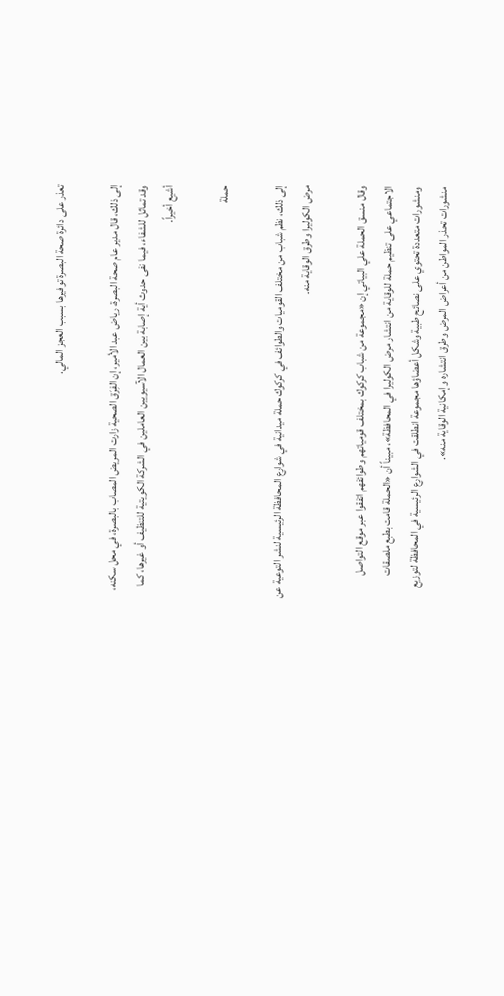تعذر على دائرة صحة البصرة توفيرها بسبب العجز المالي.

إلى ذلك، قال مدير عام صحة البصرة، رياض عبد الأمير، إن الفِرَق الصحية زارت المريض المصاب بالبصرة، في محل سكنه، وقد تماثل للشفاء، فيما نفى حدوث أية إصابة بين العمال الآسيويين العاملين في الشركة الكويتية للتنظيف أو غيرها، كما أشيع أخيراً.

حملة

إلى ذلك، نظم شباب من مختلف القوميات والطوائف في كركوك حملة ميدانية في شوارع المحافظة الرئيسية لنشر التوعية عن مرض الكوليرا وطرق الوقاية منه.

وقال منسق الحملة علي البياتي إن «مجموعة من شباب كركوك بمختلف قومياتهم وطوائفهم اتفقوا عبر موقع التواصل الاجتماعي على تنظيم حملة للوقاية من انتشار مرض الكوليرا في المحافظة»، مبيناً أن «الحملة قامت بطبع ملصقات ومنشورات متعددة تحتوي على نصائح طبية وشكل أعضاؤها مجموعة انطلقت في الشوارع الرئيسية في المحافظة لتوزيع منشورات تحذر المواطن من أعراض المرض وطرق انتشاره وإمكانية الوقاية منه».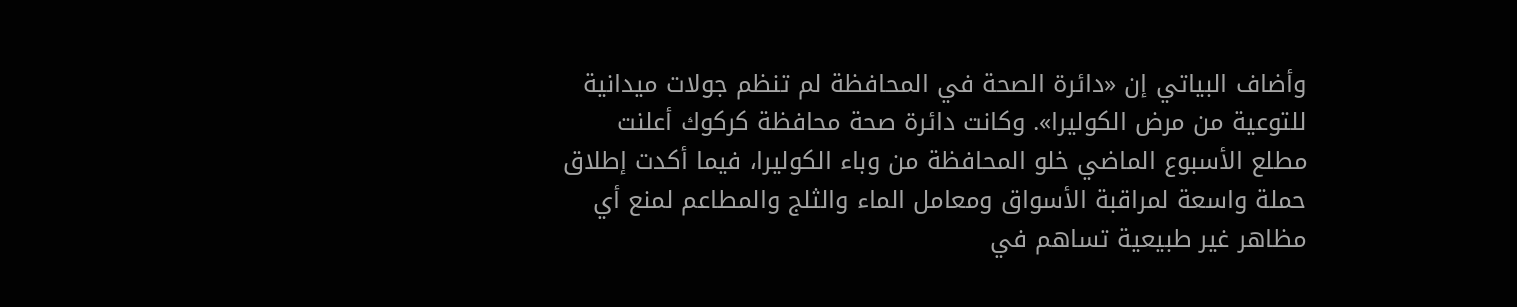وأضاف البياتي إن «دائرة الصحة في المحافظة لم تنظم جولات ميدانية للتوعية من مرض الكوليرا». وكانت دائرة صحة محافظة كركوك أعلنت مطلع الأسبوع الماضي خلو المحافظة من وباء الكوليرا، فيما أكدت إطلاق حملة واسعة لمراقبة الأسواق ومعامل الماء والثلج والمطاعم لمنع أي مظاهر غير طبيعية تساهم في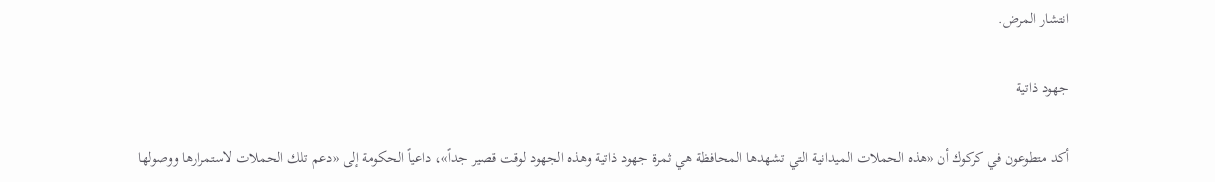انتشار المرض.

جهود ذاتية

أكد متطوعون في كركوك أن «هذه الحملات الميدانية التي تشهدها المحافظة هي ثمرة جهود ذاتية وهذه الجهود لوقت قصير جداً»، داعياً الحكومة إلى «دعم تلك الحملات لاستمرارها ووصولها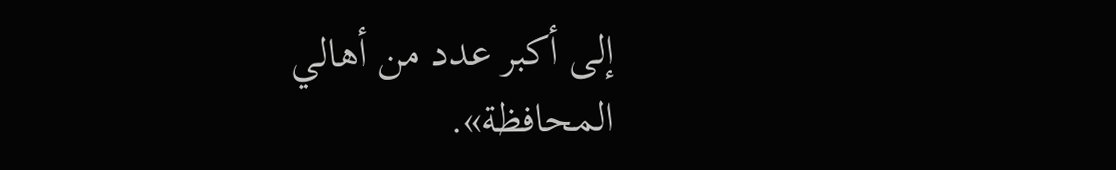إلى أكبر عدد من أهالي المحافظة».